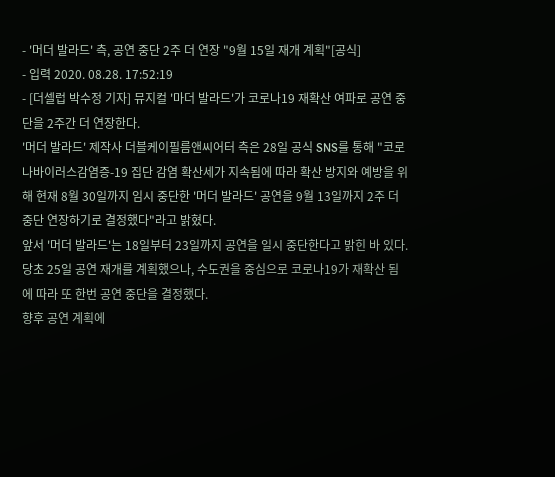- '머더 발라드' 측, 공연 중단 2주 더 연장 "9월 15일 재개 계획"[공식]
- 입력 2020. 08.28. 17:52:19
- [더셀럽 박수정 기자] 뮤지컬 '마더 발라드'가 코로나19 재확산 여파로 공연 중단을 2주간 더 연장한다.
'머더 발라드' 제작사 더블케이필름앤씨어터 측은 28일 공식 SNS를 통해 "코로나바이러스감염증-19 집단 감염 확산세가 지속됨에 따라 확산 방지와 예방을 위해 현재 8월 30일까지 임시 중단한 '머더 발라드' 공연을 9월 13일까지 2주 더 중단 연장하기로 결정했다"라고 밝혔다.
앞서 '머더 발라드'는 18일부터 23일까지 공연을 일시 중단한다고 밝힌 바 있다. 당초 25일 공연 재개를 계획했으나, 수도권을 중심으로 코로나19가 재확산 됨에 따라 또 한번 공연 중단을 결정했다.
향후 공연 계획에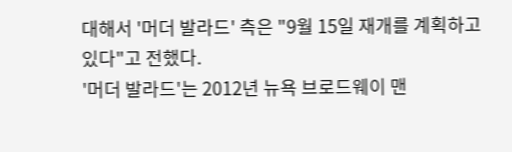대해서 '머더 발라드' 측은 "9월 15일 재개를 계획하고 있다"고 전했다.
'머더 발라드'는 2012년 뉴욕 브로드웨이 맨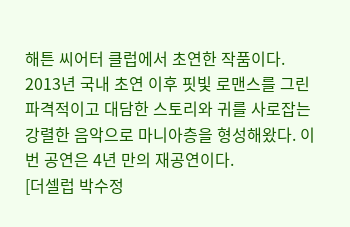해튼 씨어터 클럽에서 초연한 작품이다. 2013년 국내 초연 이후 핏빛 로맨스를 그린 파격적이고 대담한 스토리와 귀를 사로잡는 강렬한 음악으로 마니아층을 형성해왔다. 이번 공연은 4년 만의 재공연이다.
[더셀럽 박수정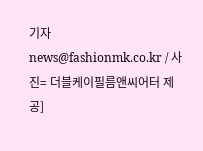기자 news@fashionmk.co.kr / 사진= 더블케이필름앤씨어터 제공]